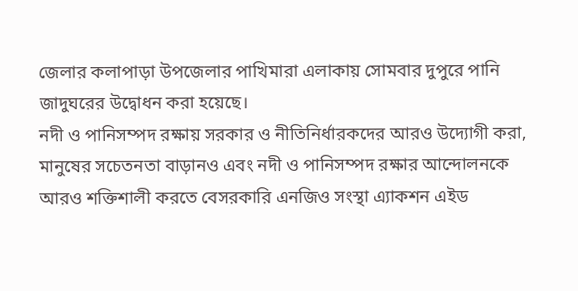জেলার কলাপাড়া উপজেলার পাখিমারা এলাকায় সোমবার দুপুরে পানি জাদুঘরের উদ্বোধন করা হয়েছে।
নদী ও পানিসম্পদ রক্ষায় সরকার ও নীতিনির্ধারকদের আরও উদ্যোগী করা, মানুষের সচেতনতা বাড়ানও এবং নদী ও পানিসম্পদ রক্ষার আন্দোলনকে আরও শক্তিশালী করতে বেসরকারি এনজিও সংস্থা এ্যাকশন এইড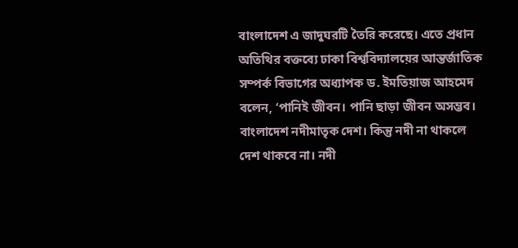বাংলাদেশ এ জাদুঘরটি তৈরি করেছে। এতে প্রধান অতিথির বক্তব্যে ঢাকা বিশ্ববিদ্যালয়ের আন্তর্জাতিক সম্পর্ক বিভাগের অধ্যাপক ড. ইমতিয়াজ আহমেদ বলেন, ‘পানিই জীবন। পানি ছাড়া জীবন অসম্ভব। বাংলাদেশ নদীমাতৃক দেশ। কিন্তু নদী না থাকলে দেশ থাকবে না। নদী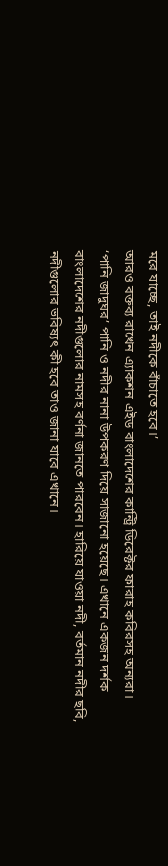মরে যাচ্ছে, তাই নদীকে বাঁচাতে হবে।’
আরও বক্তব্য রাখেন এ্যাকশন এইড বাংলাদেশের কান্ট্রি ডিরেক্টর ফারাহ কবিরসহ অন্যরা।
‘পানি জাদুঘর’ পানি ও নদীর নানা উপকরণ দিয়ে সাজানো হয়েছে। এখানে একজন দর্শক বাংলাদেশের নদীগুলোর নামসহ বর্ণনা জানতে পারবেন। হারিয়ে যাওয়া নদী, বর্তমান নদীর ছবি, নদীগুলোর ভবিষ্যৎ কী হবে তাও জানা যাবে এখানে।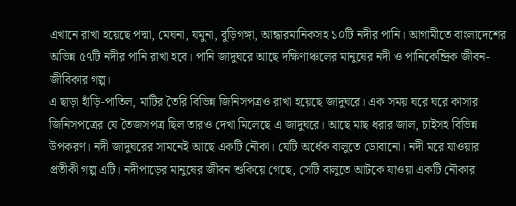এখানে রাখা হয়েছে পদ্মা, মেঘনা, যমুনা, বুড়িগঙ্গা, আন্ধারমানিকসহ ১০টি নদীর পানি। আগামীতে বাংলাদেশের অভিন্ন ৫৭টি নদীর পানি রাখা হবে। পানি জাদুঘরে আছে দক্ষিণাঞ্চলের মানুষের নদী ও পানিকেন্দ্রিক জীবন-জীবিকার গল্প।
এ ছাড়া হাঁড়ি-পাতিল, মাটির তৈরি বিভিন্ন জিনিসপত্রও রাখা হয়েছে জাদুঘরে। এক সময় ঘরে ঘরে কাসার জিনিসপত্রের যে তৈজসপত্র ছিল তারও দেখা মিলেছে এ জাদুঘরে। আছে মাছ ধরার জাল, চাইসহ বিভিন্ন উপকরণ। নদী জাদুঘরের সামনেই আছে একটি নৌকা। যেটি অর্ধেক বালুতে ডোবানো। নদী মরে যাওয়ার প্রতীকী গল্প এটি। নদীপাড়ের মানুষের জীবন শুকিয়ে গেছে, সেটি বালুতে আটকে যাওয়া একটি নৌকার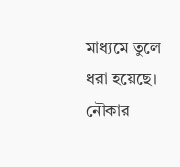মাধ্যমে তুলে ধরা হয়েছে। নৌকার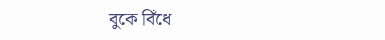বুকে বিঁধে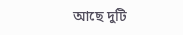আছে দুটি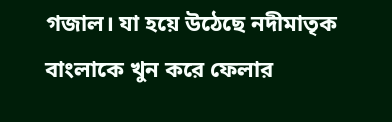গজাল। যা হয়ে উঠেছে নদীমাতৃক বাংলাকে খুন করে ফেলার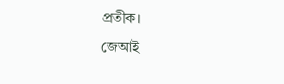প্রতীক।
জেআই